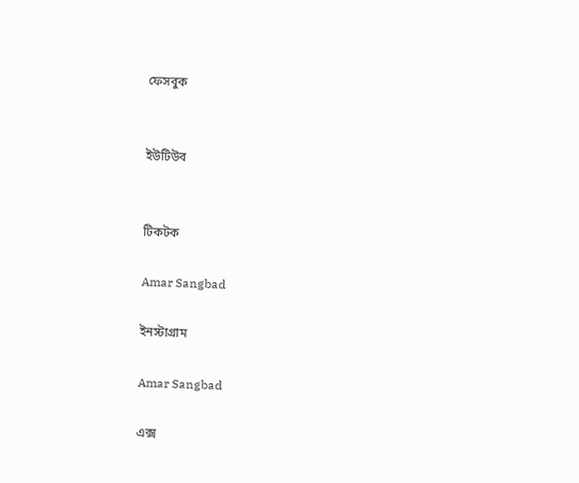ফেসবুক


ইউটিউব


টিকটক

Amar Sangbad

ইনস্টাগ্রাম

Amar Sangbad

এক্স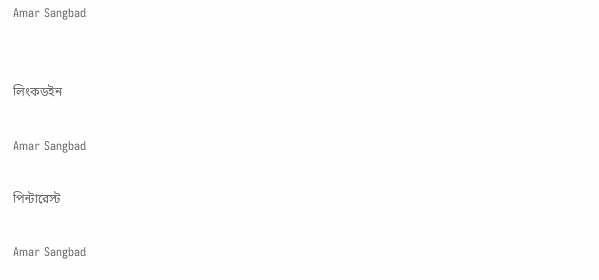Amar Sangbad


লিংকডইন

Amar Sangbad

পিন্টারেস্ট

Amar Sangbad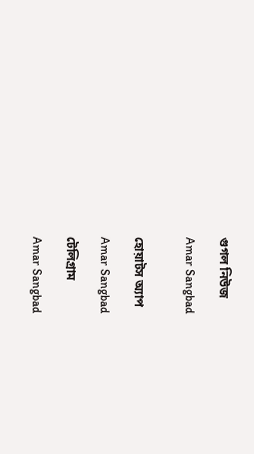গুগল নিউজ

Amar Sangbad


হোয়াটস অ্যাপ

Amar Sangbad

টেলিগ্রাম

Amar Sangbad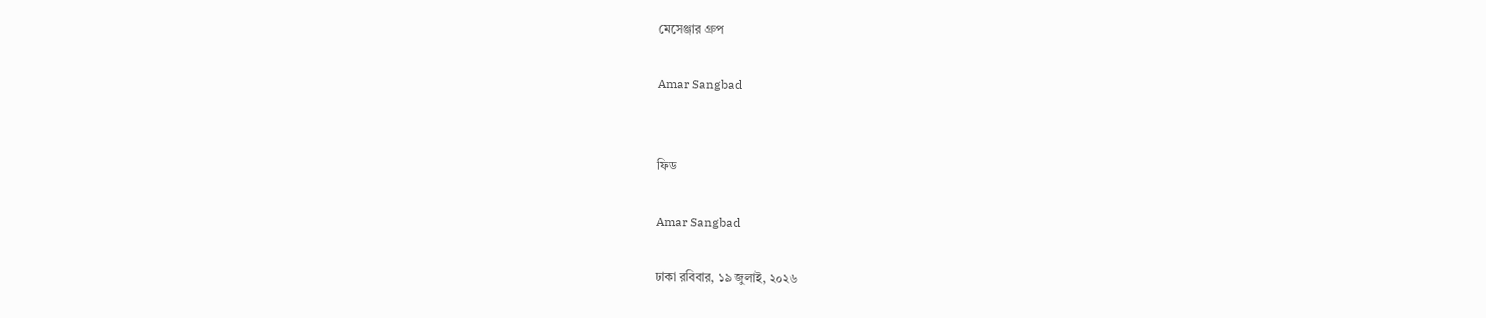মেসেঞ্জার গ্রুপ

Amar Sangbad


ফিড

Amar Sangbad

ঢাকা রবিবার, ১৯ জুলাই, ২০২৬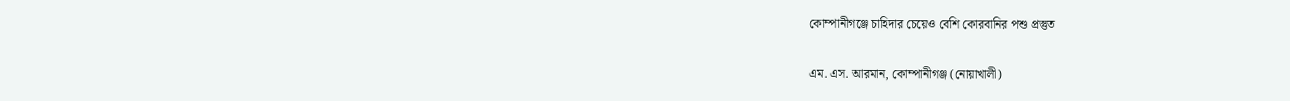কোম্পানীগঞ্জে চাহিদার চেয়েও বেশি কোরবানির পশু প্রস্তুত

এম. এস. আরমান, কোম্পানীগঞ্জ (নোয়াখালী)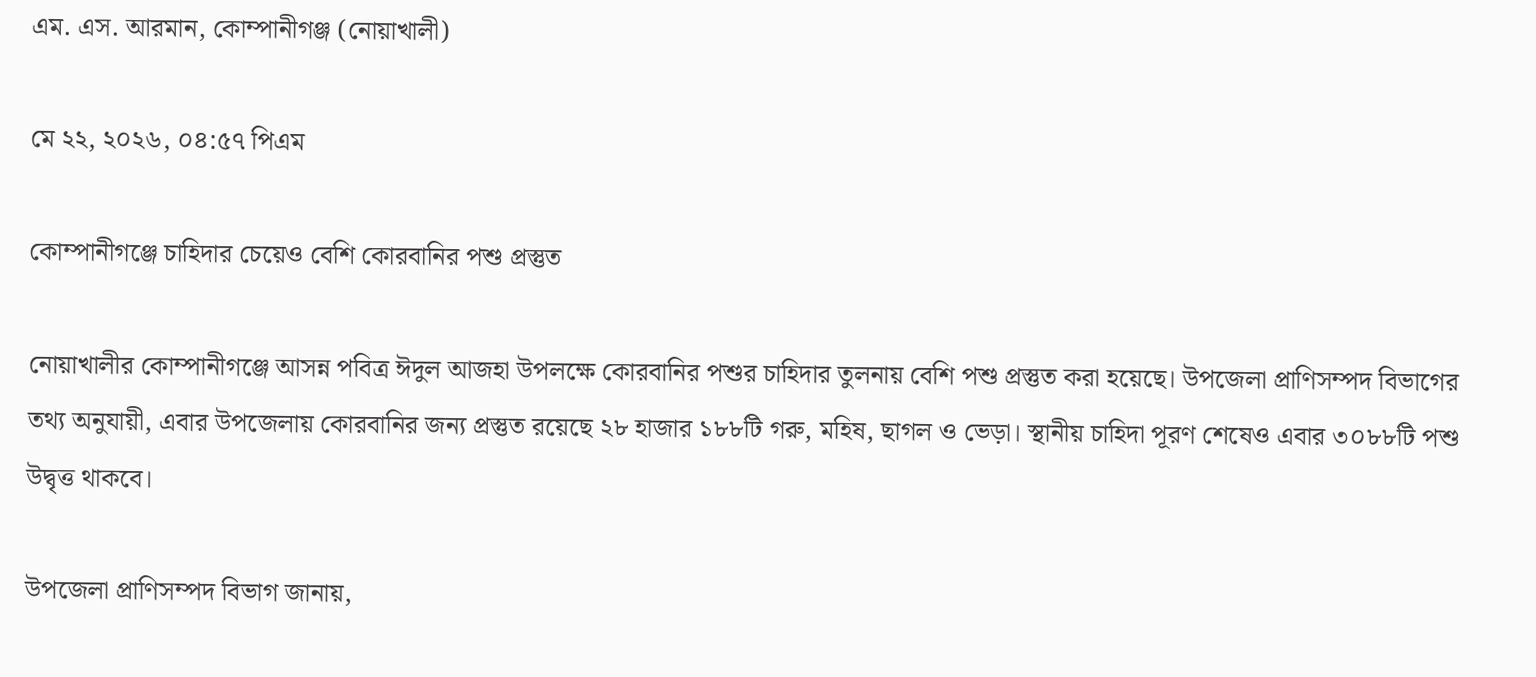এম. এস. আরমান, কোম্পানীগঞ্জ (নোয়াখালী)

মে ২২, ২০২৬, ০৪:৫৭ পিএম

কোম্পানীগঞ্জে চাহিদার চেয়েও বেশি কোরবানির পশু প্রস্তুত

নোয়াখালীর কোম্পানীগঞ্জে আসন্ন পবিত্র ঈদুল আজহা উপলক্ষে কোরবানির পশুর চাহিদার তুলনায় বেশি পশু প্রস্তুত করা হয়েছে। উপজেলা প্রাণিসম্পদ বিভাগের তথ্য অনুযায়ী, এবার উপজেলায় কোরবানির জন্য প্রস্তুত রয়েছে ২৮ হাজার ১৮৮টি গরু, মহিষ, ছাগল ও ভেড়া। স্থানীয় চাহিদা পূরণ শেষেও এবার ৩০৮৮টি পশু উদ্বৃত্ত থাকবে।

উপজেলা প্রাণিসম্পদ বিভাগ জানায়,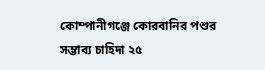কোম্পানীগঞ্জে কোরবানির পশুর সম্ভাব্য চাহিদা ২৫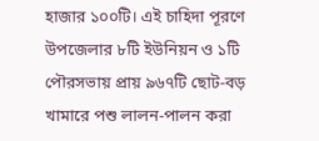হাজার ১০০টি। এই চাহিদা পূরণে উপজেলার ৮টি ইউনিয়ন ও ১টি পৌরসভায় প্রায় ৯৬৭টি ছোট-বড় খামারে পশু লালন-পালন করা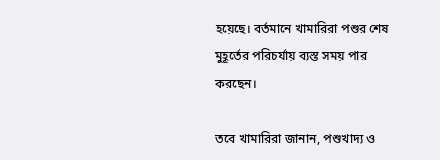হয়েছে। বর্তমানে খামারিরা পশুর শেষ মুহূর্তের পরিচর্যায় ব্যস্ত সময় পার করছেন।

তবে খামারিরা জানান, পশুখাদ্য ও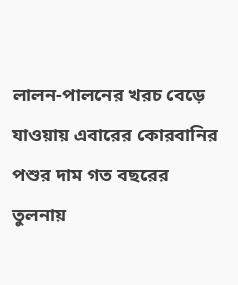লালন-পালনের খরচ বেড়ে যাওয়ায় এবারের কোরবানির পশুর দাম গত বছরের তুলনায়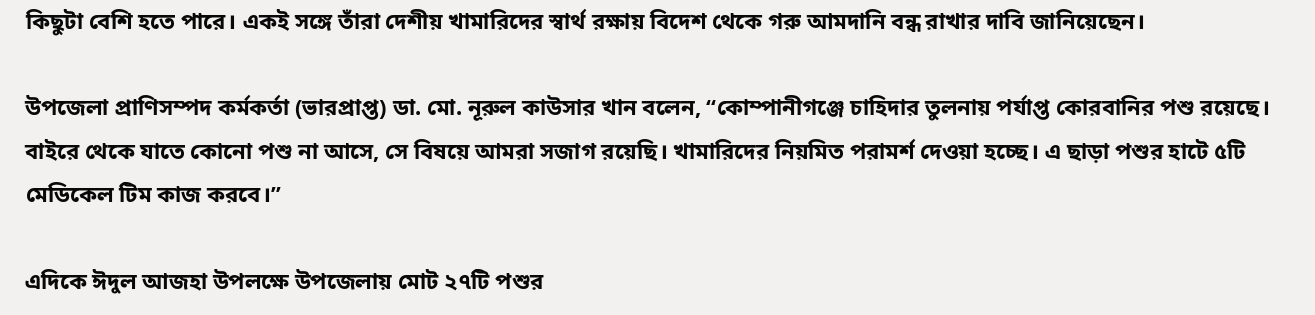কিছুটা বেশি হতে পারে। একই সঙ্গে তাঁরা দেশীয় খামারিদের স্বার্থ রক্ষায় বিদেশ থেকে গরু আমদানি বন্ধ রাখার দাবি জানিয়েছেন।

উপজেলা প্রাণিসম্পদ কর্মকর্তা (ভারপ্রাপ্ত) ডা. মো. নূরুল কাউসার খান বলেন, “কোম্পানীগঞ্জে চাহিদার তুলনায় পর্যাপ্ত কোরবানির পশু রয়েছে। বাইরে থেকে যাতে কোনো পশু না আসে, সে বিষয়ে আমরা সজাগ রয়েছি। খামারিদের নিয়মিত পরামর্শ দেওয়া হচ্ছে। এ ছাড়া পশুর হাটে ৫টি মেডিকেল টিম কাজ করবে।”

এদিকে ঈদুল আজহা উপলক্ষে উপজেলায় মোট ২৭টি পশুর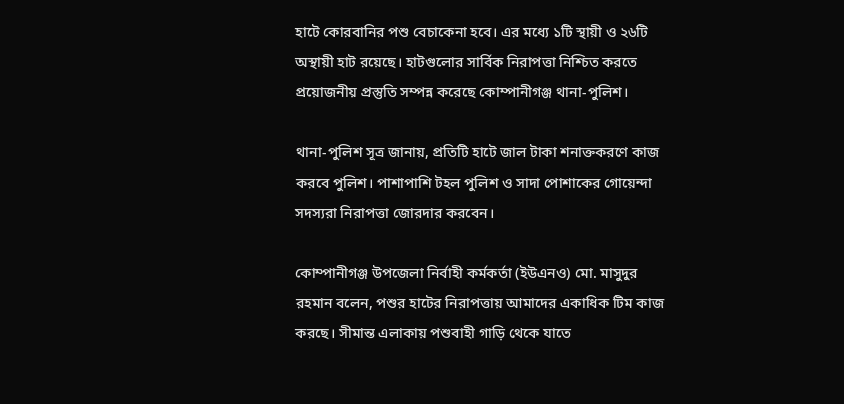হাটে কোরবানির পশু বেচাকেনা হবে। এর মধ্যে ১টি স্থায়ী ও ২৬টি অস্থায়ী হাট রয়েছে। হাটগুলোর সার্বিক নিরাপত্তা নিশ্চিত করতে প্রয়োজনীয় প্রস্তুতি সম্পন্ন করেছে কোম্পানীগঞ্জ থানা-পুলিশ।

থানা-পুলিশ সূত্র জানায়, প্রতিটি হাটে জাল টাকা শনাক্তকরণে কাজ করবে পুলিশ। পাশাপাশি টহল পুলিশ ও সাদা পোশাকের গোয়েন্দা সদস্যরা নিরাপত্তা জোরদার করবেন।

কোম্পানীগঞ্জ উপজেলা নির্বাহী কর্মকর্তা (ইউএনও) মো. মাসুদুর রহমান বলেন, পশুর হাটের নিরাপত্তায় আমাদের একাধিক টিম কাজ করছে। সীমান্ত এলাকায় পশুবাহী গাড়ি থেকে যাতে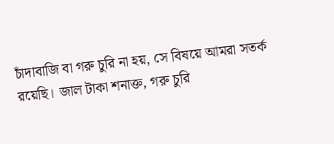চাঁদাবাজি বা গরু চুরি না হয়, সে বিষয়ে আমরা সতর্ক রয়েছি। জাল টাকা শনাক্ত, গরু চুরি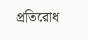প্রতিরোধ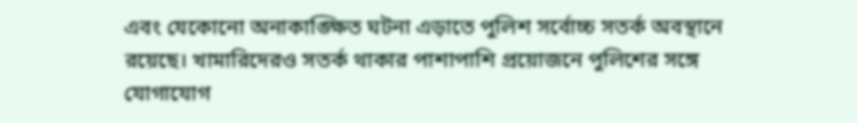এবং যেকোনো অনাকাঙ্ক্ষিত ঘটনা এড়াতে পুলিশ সর্বোচ্চ সতর্ক অবস্থানে রয়েছে। খামারিদেরও সতর্ক থাকার পাশাপাশি প্রয়োজনে পুলিশের সঙ্গে যোগাযোগ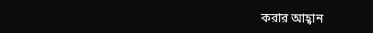করার আহ্বান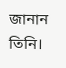জানান তিনি।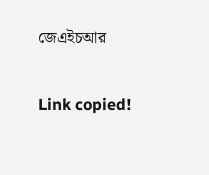জেএইচআর

Link copied!